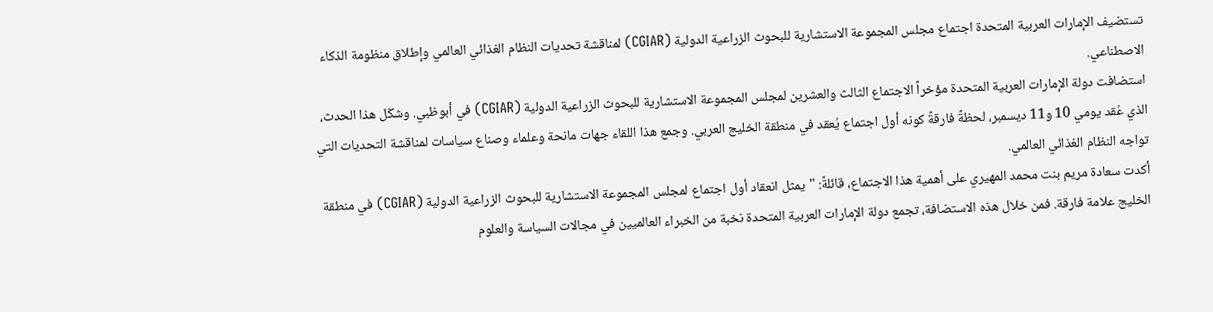تستضيف الإمارات العربية المتحدة اجتماع مجلس المجموعة الاستشارية للبحوث الزراعية الدولية (CGIAR) لمناقشة تحديات النظام الغذائي العالمي وإطلاق منظومة الذكاء الاصطناعي.
استضافت دولة الإمارات العربية المتحدة مؤخراً الاجتماع الثالث والعشرين لمجلس المجموعة الاستشارية للبحوث الزراعية الدولية (CGIAR) في أبوظبي. وشكّل هذا الحدث، الذي عُقد يومي 10 و11 ديسمبر، لحظةً فارقةً كونه أول اجتماع يُعقد في منطقة الخليج العربي. وجمع هذا اللقاء جهات مانحة وعلماء وصناع سياسات لمناقشة التحديات التي تواجه النظام الغذائي العالمي.
أكدت سعادة مريم بنت محمد المهيري على أهمية هذا الاجتماع، قائلةً: "يمثل انعقاد أول اجتماع لمجلس المجموعة الاستشارية للبحوث الزراعية الدولية (CGIAR) في منطقة الخليج علامة فارقة. فمن خلال هذه الاستضافة، تجمع دولة الإمارات العربية المتحدة نخبة من الخبراء العالميين في مجالات السياسة والعلوم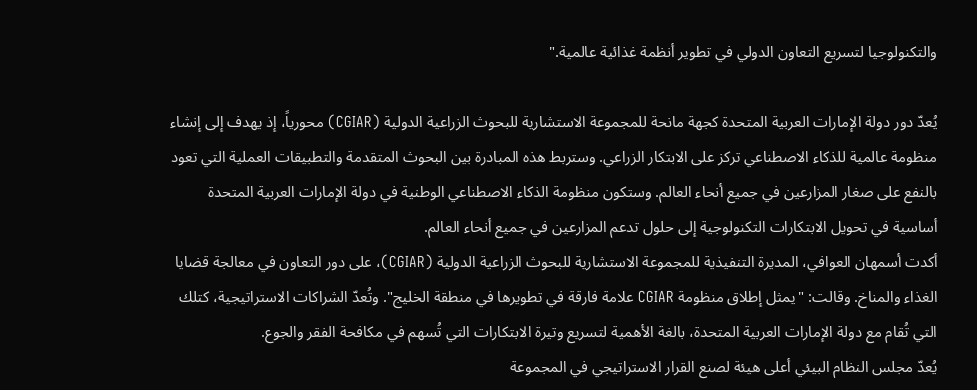والتكنولوجيا لتسريع التعاون الدولي في تطوير أنظمة غذائية عالمية."

يُعدّ دور دولة الإمارات العربية المتحدة كجهة مانحة للمجموعة الاستشارية للبحوث الزراعية الدولية (CGIAR) محورياً، إذ يهدف إلى إنشاء منظومة عالمية للذكاء الاصطناعي تركز على الابتكار الزراعي. وستربط هذه المبادرة بين البحوث المتقدمة والتطبيقات العملية التي تعود بالنفع على صغار المزارعين في جميع أنحاء العالم. وستكون منظومة الذكاء الاصطناعي الوطنية في دولة الإمارات العربية المتحدة أساسية في تحويل الابتكارات التكنولوجية إلى حلول تدعم المزارعين في جميع أنحاء العالم.
أكدت أسمهان العوافي، المديرة التنفيذية للمجموعة الاستشارية للبحوث الزراعية الدولية (CGIAR)، على دور التعاون في معالجة قضايا الغذاء والمناخ. وقالت: "يمثل إطلاق منظومة CGIAR علامة فارقة في تطويرها في منطقة الخليج". وتُعدّ الشراكات الاستراتيجية، كتلك التي تُقام مع دولة الإمارات العربية المتحدة، بالغة الأهمية لتسريع وتيرة الابتكارات التي تُسهم في مكافحة الفقر والجوع.
يُعدّ مجلس النظام البيئي أعلى هيئة لصنع القرار الاستراتيجي في المجموعة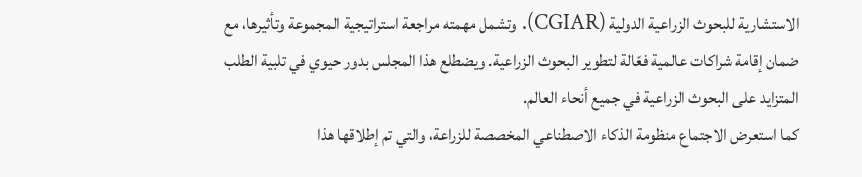الاستشارية للبحوث الزراعية الدولية (CGIAR). وتشمل مهمته مراجعة استراتيجية المجموعة وتأثيرها، مع ضمان إقامة شراكات عالمية فعّالة لتطوير البحوث الزراعية. ويضطلع هذا المجلس بدور حيوي في تلبية الطلب المتزايد على البحوث الزراعية في جميع أنحاء العالم.
كما استعرض الاجتماع منظومة الذكاء الاصطناعي المخصصة للزراعة، والتي تم إطلاقها هذا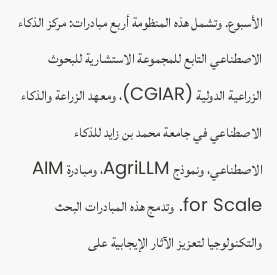الأسبوع. وتشمل هذه المنظومة أربع مبادرات: مركز الذكاء الاصطناعي التابع للمجموعة الاستشارية للبحوث الزراعية الدولية (CGIAR)، ومعهد الزراعة والذكاء الاصطناعي في جامعة محمد بن زايد للذكاء الاصطناعي، ونموذج AgriLLM، ومبادرة AIM for Scale. وتدمج هذه المبادرات البحث والتكنولوجيا لتعزيز الآثار الإيجابية على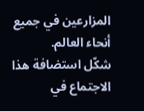المزارعين في جميع أنحاء العالم.
شكّل استضافة هذا الاجتماع في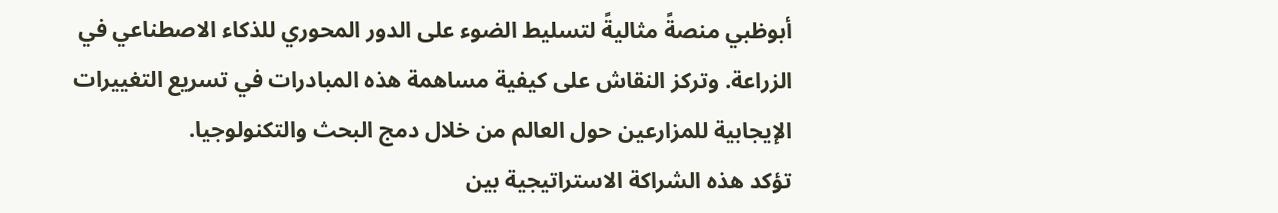أبوظبي منصةً مثاليةً لتسليط الضوء على الدور المحوري للذكاء الاصطناعي في الزراعة. وتركز النقاش على كيفية مساهمة هذه المبادرات في تسريع التغييرات الإيجابية للمزارعين حول العالم من خلال دمج البحث والتكنولوجيا.
تؤكد هذه الشراكة الاستراتيجية بين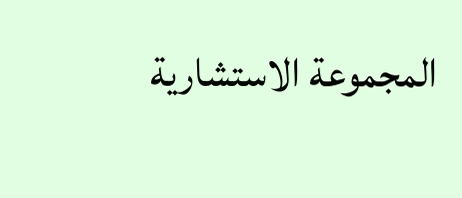المجموعة الاستشارية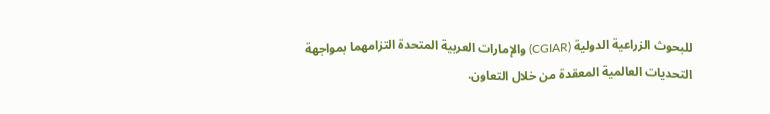للبحوث الزراعية الدولية (CGIAR) والإمارات العربية المتحدة التزامهما بمواجهة التحديات العالمية المعقدة من خلال التعاون.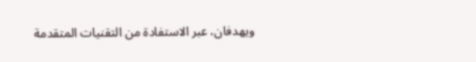ويهدفان، عبر الاستفادة من التقنيات المتقدمة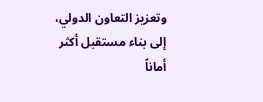وتعزيز التعاون الدولي، إلى بناء مستقبل أكثر أماناً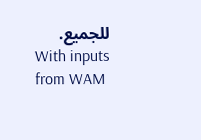للجميع.
With inputs from WAM